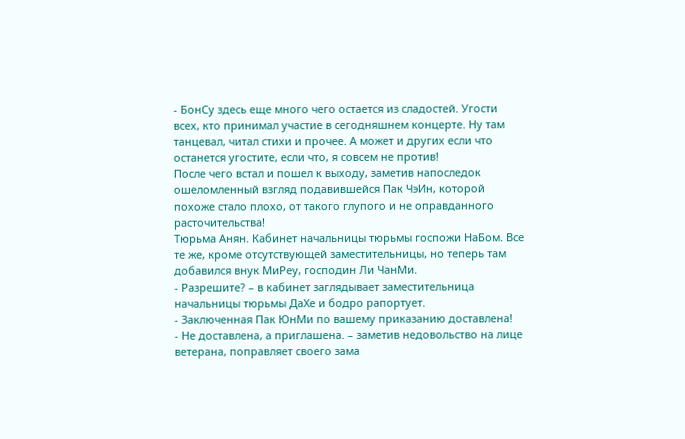- БонСу здесь еще много чего остается из сладостей. Угости всех, кто принимал участие в сегодняшнем концерте. Ну там танцевал, читал стихи и прочее. А может и других если что останется угостите, если что, я совсем не против!
После чего встал и пошел к выходу, заметив напоследок ошеломленный взгляд подавившейся Пак ЧэИн, которой похоже стало плохо, от такого глупого и не оправданного расточительства!
Тюрьма Анян. Кабинет начальницы тюрьмы госпожи НаБом. Все те же, кроме отсутствующей заместительницы, но теперь там добавился внук МиРеу, господин Ли ЧанМи.
- Разрешите? – в кабинет заглядывает заместительница начальницы тюрьмы ДаХе и бодро рапортует.
- Заключенная Пак ЮнМи по вашему приказанию доставлена!
- Не доставлена, а приглашена. – заметив недовольство на лице ветерана, поправляет своего зама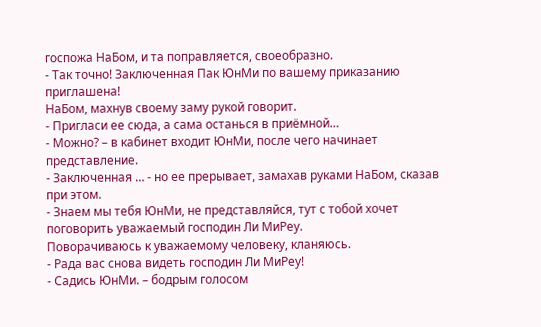госпожа НаБом, и та поправляется, своеобразно.
- Так точно! Заключенная Пак ЮнМи по вашему приказанию приглашена!
НаБом, махнув своему заму рукой говорит.
- Пригласи ее сюда, а сама останься в приёмной…
- Можно? – в кабинет входит ЮнМи, после чего начинает представление.
- Заключенная … - но ее прерывает, замахав руками НаБом, сказав при этом.
- Знаем мы тебя ЮнМи, не представляйся, тут с тобой хочет поговорить уважаемый господин Ли МиРеу.
Поворачиваюсь к уважаемому человеку, кланяюсь.
- Рада вас снова видеть господин Ли МиРеу!
- Садись ЮнМи. – бодрым голосом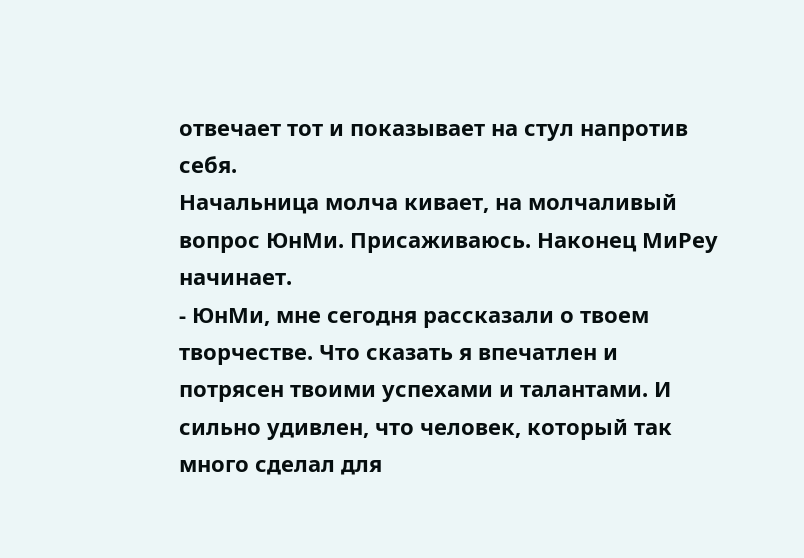отвечает тот и показывает на стул напротив себя.
Начальница молча кивает, на молчаливый вопрос ЮнМи. Присаживаюсь. Наконец МиРеу начинает.
- ЮнМи, мне сегодня рассказали о твоем творчестве. Что сказать я впечатлен и потрясен твоими успехами и талантами. И сильно удивлен, что человек, который так много сделал для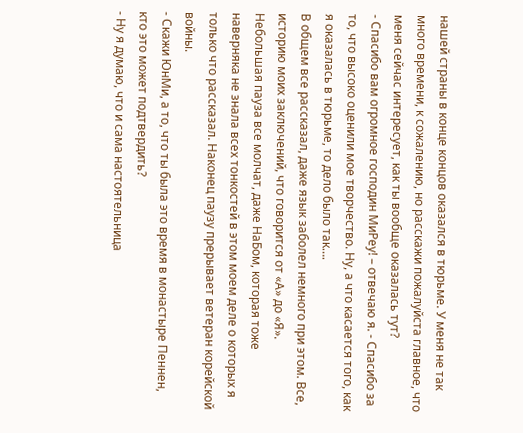нашей страны в конце концов оказался в тюрьме. У меня не так много времени, к сожалению, но расскажи пожалуйста главное, что меня сейчас интересует, как ты вообще оказалась тут?
- Спасибо вам огромное господин МиРеу! – отвечаю я. - Спасибо за то, что высоко оценили мое творчество. Ну, а что касается того, как я оказалась в тюрьме, то дело было так….
В общем все рассказал, даже язык заболел немного при этом. Все, историю моих заключений, что говорится от «А» до «Я». Небольшая пауза все молчат, даже НаБом, которая тоже наверняка не знала всех тонкостей в этом моем деле о которых я только что рассказал. Наконец паузу прерывает ветеран корейской войны.
- Скажи ЮнМи, а то, что ты была это время в монастыре Пеннен, кто это может подтвердить?
- Ну я думаю, что и сама настоятельница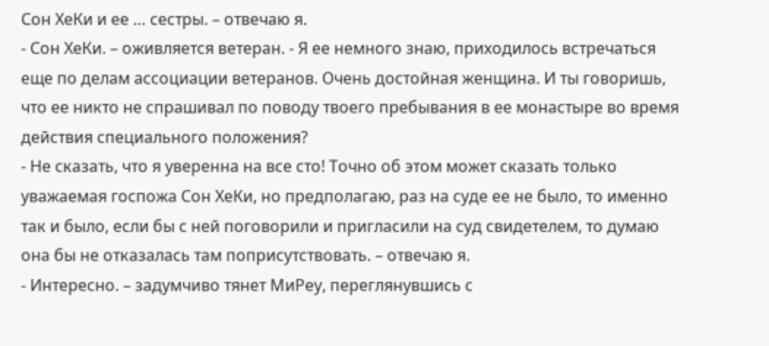Сон ХеКи и ее … сестры. – отвечаю я.
- Сон ХеКи. – оживляется ветеран. - Я ее немного знаю, приходилось встречаться еще по делам ассоциации ветеранов. Очень достойная женщина. И ты говоришь, что ее никто не спрашивал по поводу твоего пребывания в ее монастыре во время действия специального положения?
- Не сказать, что я уверенна на все сто! Точно об этом может сказать только уважаемая госпожа Сон ХеКи, но предполагаю, раз на суде ее не было, то именно так и было, если бы с ней поговорили и пригласили на суд свидетелем, то думаю она бы не отказалась там поприсутствовать. – отвечаю я.
- Интересно. – задумчиво тянет МиРеу, переглянувшись с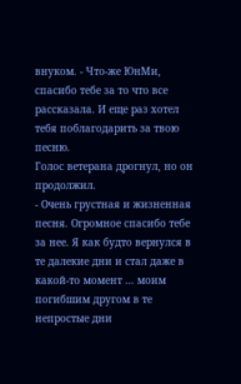внуком. - Что-же ЮнМи, спасибо тебе за то что все рассказала. И еще раз хотел тебя поблагодарить за твою песню.
Голос ветерана дрогнул, но он продолжил.
- Очень грустная и жизненная песня. Огромное спасибо тебе за нее. Я как будто вернулся в те далекие дни и стал даже в какой-то момент … моим погибшим другом в те непростые дни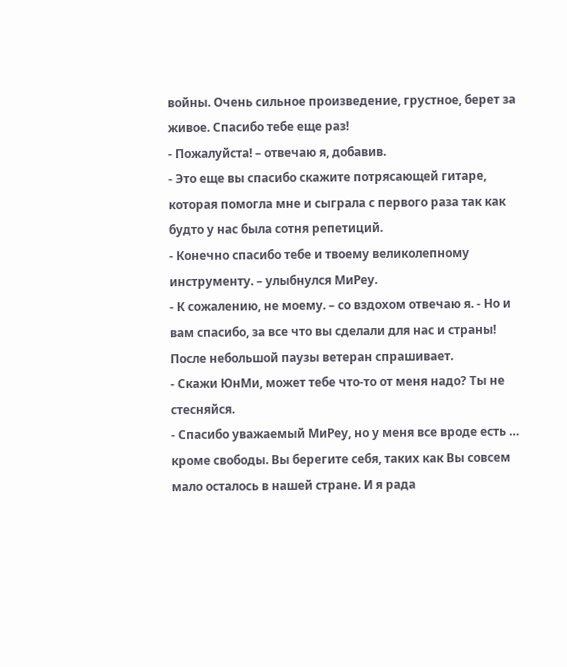войны. Очень сильное произведение, грустное, берет за живое. Спасибо тебе еще раз!
- Пожалуйста! – отвечаю я, добавив.
- Это еще вы спасибо скажите потрясающей гитаре, которая помогла мне и сыграла с первого раза так как будто у нас была сотня репетиций.
- Конечно спасибо тебе и твоему великолепному инструменту. – улыбнулся МиРеу.
- К сожалению, не моему. – со вздохом отвечаю я. - Но и вам спасибо, за все что вы сделали для нас и страны!
После небольшой паузы ветеран спрашивает.
- Скажи ЮнМи, может тебе что-то от меня надо? Ты не стесняйся.
- Спасибо уважаемый МиРеу, но у меня все вроде есть … кроме свободы. Вы берегите себя, таких как Вы совсем мало осталось в нашей стране. И я рада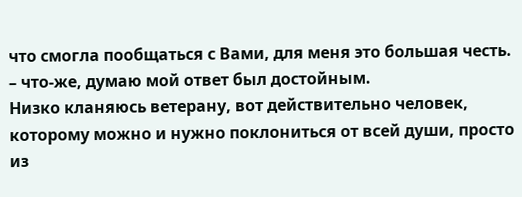что смогла пообщаться с Вами, для меня это большая честь. – что-же, думаю мой ответ был достойным.
Низко кланяюсь ветерану, вот действительно человек, которому можно и нужно поклониться от всей души, просто из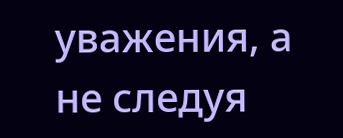уважения, а не следуя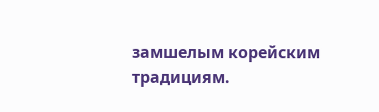замшелым корейским традициям.